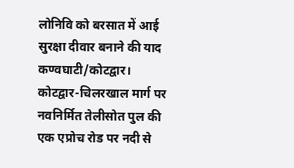लोनिवि को बरसात में आई सुरक्षा दीवार बनाने की याद
कण्वघाटी/कोटद्वार। कोटद्वार-चिलरखाल मार्ग पर नवनिर्मित तेलीसोत पुल की एक एप्रोच रोड पर नदी से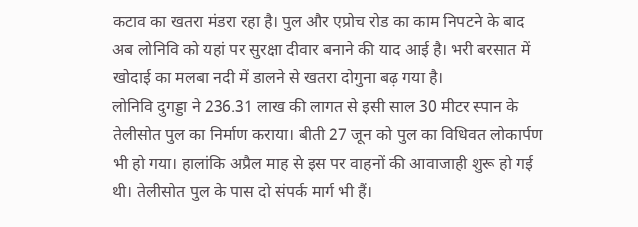कटाव का खतरा मंडरा रहा है। पुल और एप्रोच रोड का काम निपटने के बाद अब लोनिवि को यहां पर सुरक्षा दीवार बनाने की याद आई है। भरी बरसात में खोदाई का मलबा नदी में डालने से खतरा दोगुना बढ़ गया है।
लोनिवि दुगड्डा ने 236.31 लाख की लागत से इसी साल 30 मीटर स्पान के तेलीसोत पुल का निर्माण कराया। बीती 27 जून को पुल का विधिवत लोकार्पण भी हो गया। हालांकि अप्रैल माह से इस पर वाहनों की आवाजाही शुरू हो गई थी। तेलीसोत पुल के पास दो संपर्क मार्ग भी हैं।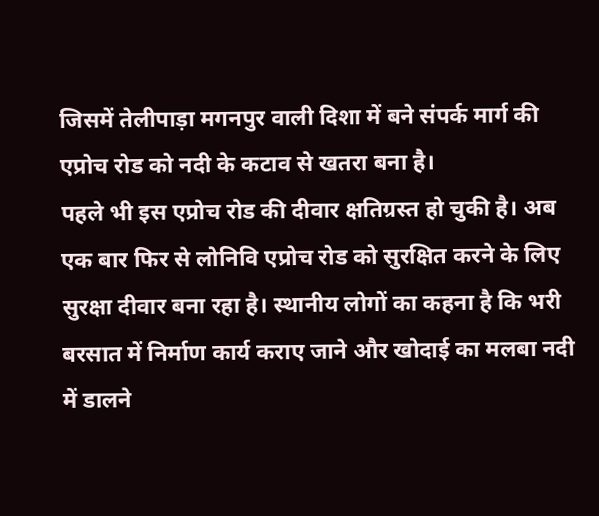जिसमें तेलीपाड़ा मगनपुर वाली दिशा में बने संपर्क मार्ग की एप्रोच रोड को नदी के कटाव से खतरा बना है।
पहले भी इस एप्रोच रोड की दीवार क्षतिग्रस्त हो चुकी है। अब एक बार फिर से लोनिवि एप्रोच रोड को सुरक्षित करने के लिए सुरक्षा दीवार बना रहा है। स्थानीय लोगों का कहना है कि भरी बरसात में निर्माण कार्य कराए जाने और खोदाई का मलबा नदी में डालने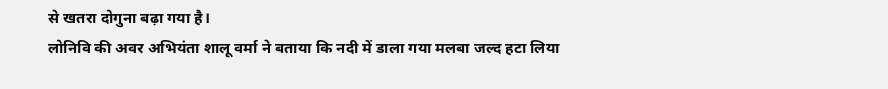से खतरा दोगुना बढ़ा गया है।
लोनिवि की अवर अभियंता शालू वर्मा ने बताया कि नदी में डाला गया मलबा जल्द हटा लिया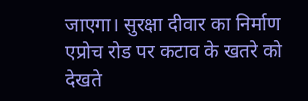जाएगा। सुरक्षा दीवार का निर्माण एप्रोच रोड पर कटाव के खतरे को देखते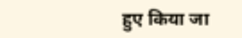हुए किया जा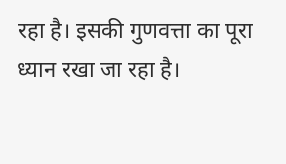रहा है। इसकी गुणवत्ता का पूरा ध्यान रखा जा रहा है।